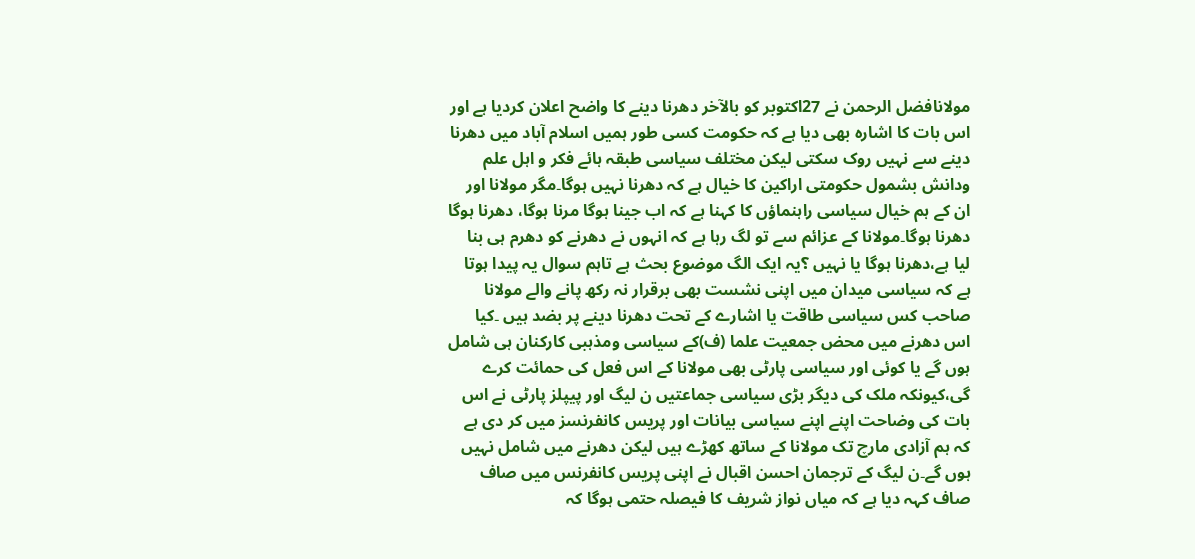مولانافضل الرحمن نے 27اکتوبر کو بالآخر دھرنا دینے کا واضح اعلان کردیا ہے اور اس بات کا اشارہ بھی دیا ہے کہ حکومت کسی طور ہمیں اسلام آباد میں دھرنا دینے سے نہیں روک سکتی لیکن مختلف سیاسی طبقہ ہائے فکر و اہل علم ودانش بشمول حکومتی اراکین کا خیال ہے کہ دھرنا نہیں ہوگا۔مگر مولانا اور ان کے ہم خیال سیاسی راہنماؤں کا کہنا ہے کہ اب جینا ہوگا مرنا ہوگا، دھرنا ہوگا دھرنا ہوگا۔مولانا کے عزائم سے تو لگ رہا ہے کہ انہوں نے دھرنے کو دھرم ہی بنا لیا ہے،دھرنا ہوگا یا نہیں ؟یہ ایک الگ موضوع بحث ہے تاہم سوال یہ پیدا ہوتا ہے کہ سیاسی میدان میں اپنی نشست بھی برقرار نہ رکھ پانے والے مولانا صاحب کس سیاسی طاقت یا اشارے کے تحت دھرنا دینے پر بضد ہیں ۔کیا اس دھرنے میں محض جمعیت علما (ف)کے سیاسی ومذہبی کارکنان ہی شامل ہوں گے یا کوئی اور سیاسی پارٹی بھی مولانا کے اس فعل کی حمائت کرے گی،کیونکہ ملک کی دیگر بڑی سیاسی جماعتیں ن لیگ اور پیپلز پارٹی نے اس بات کی وضاحت اپنے اپنے سیاسی بیانات اور پریس کانفرنسز میں کر دی ہے کہ ہم آزادی مارچ تک مولانا کے ساتھ کھڑے ہیں لیکن دھرنے میں شامل نہیں ہوں گے۔ن لیگ کے ترجمان احسن اقبال نے اپنی پریس کانفرنس میں صاف صاف کہہ دیا ہے کہ میاں نواز شریف کا فیصلہ حتمی ہوگا کہ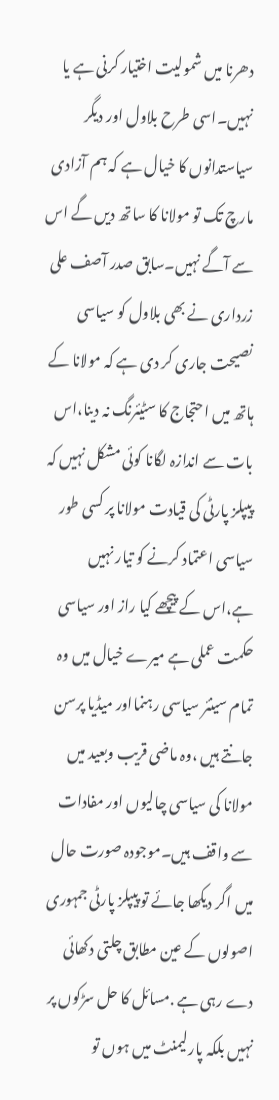دھرنا میں شمولیت اختیار کرنی ہے یا نہیں۔اسی طرح بلاول اور دیگر سیاستدانوں کا خیال ہے کہ ہم آزادی مارچ تک تو مولانا کا ساتھ دیں گے اس سے آگے نہیں۔سابق صدر آصف علی زرداری نے بھی بلاول کو سیاسی نصیحت جاری کر دی ہے کہ مولانا کے ہاتھ میں احتجاج کا سٹیئرنگ نہ دینا،اس بات سے اندازہ لگانا کوئی مشکل نہیں کہ پیپلز پارٹی کی قیادت مولانا پر کسی طور سیاسی اعتماد کرنے کو تیار نہیں ہے،اس کے پیچھے کیا راز اور سیاسی حکمت عملی ہے میرے خیال میں وہ تمام سینئر سیاسی رہنمااور میڈیا پرسن جانتے ہیں ،وہ ماضی قریب وبعید میں مولانا کی سیاسی چالیوں اور مفادات سے واقف ہیں۔موجودہ صورت حال میں اگر دیکھا جائے تو پیپلز پارٹی جمہوری اصولوں کے عین مطابق چلتی دکھائی دے رہی ہے .مسائل کا حل سڑکوں پر نہیں بلکہ پارلیمنٹ میں ہوں تو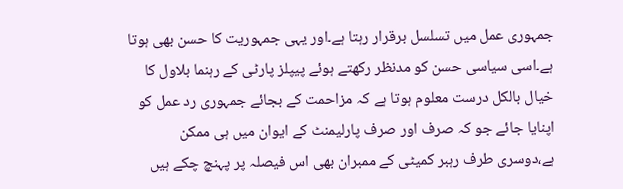جمہوری عمل میں تسلسل برقرار رہتا ہے۔اور یہی جمہوریت کا حسن بھی ہوتا ہے۔اسی سیاسی حسن کو مدنظر رکھتے ہوئے پیپلز پارٹی کے رہنما بلاول کا خیال بالکل درست معلوم ہوتا ہے کہ مزاحمت کے بجائے جمہوری رد عمل کو اپنایا جائے جو کہ صرف اور صرف پارلیمنٹ کے ایوان میں ہی ممکن ہے،دوسری طرف رہبر کمیٹی کے ممبران بھی اس فیصلہ پر پہنچ چکے ہیں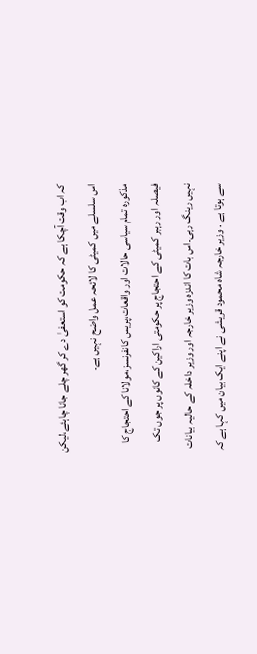کہ اب وقت آچکا ہے کہ حکومت کو استعفیٰ دے کر گھر چلے جانا چاہئے،لیکن اس سلسلے میں کمیٹی کا لائحہ عمل واضح نہیں ہے۔
مذکورہ تمام سیاسی حالات اور واقعات،پریس کانفرنسز،مولانا کے احتجاج کا فیصلہ اور رہبر کمیٹی کے احتجاج پر حکومتی اراکین کے کانوں پر جوں تک نہیں رینگ رہی۔اس بات کا اندزہ وزیر خارجہ اور وزیر داخلہ کے حالیہ بیانات سے ہوتا ہے . وزیر خارجہ شاہ محمود قریشی نے اپنے ایک بیان میں کہا ہے کہ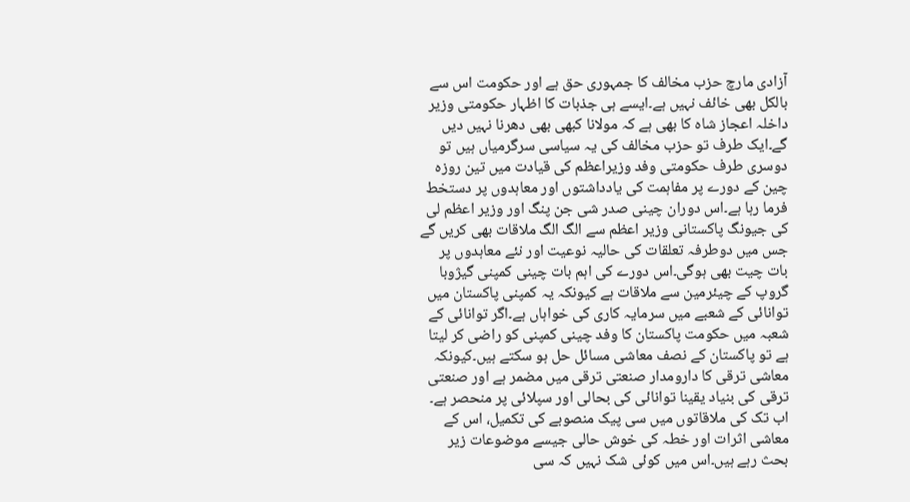آزادی مارچ حزب مخالف کا جمہوری حق ہے اور حکومت اس سے بالکل بھی خائف نہیں ہے۔ایسے ہی جذبات کا اظہار حکومتی وزیر داخلہ اعجاز شاہ کا بھی ہے کہ مولانا کبھی بھی دھرنا نہیں دیں گے۔ایک طرف تو حزب مخالف کی یہ سیاسی سرگرمیاں ہیں تو دوسری طرف حکومتی وفد وزیراعظم کی قیادت میں تین روزہ چین کے دورے پر مفاہمت کی یادداشتوں اور معاہدوں پر دستخط فرما رہا ہے۔اس دوران چینی صدر شی جن پنگ اور وزیر اعظم لی کی جیونگ پاکستانی وزیر اعظم سے الگ الگ ملاقات بھی کریں گے جس میں دوطرفہ تعلقات کی حالیہ نوعیت اور نئے معاہدوں پر بات چیت بھی ہوگی۔اس دورے کی اہم بات چینی کمپنی گیژوبا گروپ کے چیئرمین سے ملاقات ہے کیونکہ یہ کمپنی پاکستان میں توانائی کے شعبے میں سرمایہ کاری کی خواہاں ہے۔اگر توانائی کے شعبہ میں حکومت پاکستان کا وفد چینی کمپنی کو راضی کر لیتا ہے تو پاکستان کے نصف معاشی مسائل حل ہو سکتے ہیں۔کیونکہ معاشی ترقی کا دارومدار صنعتی ترقی میں مضمر ہے اور صنعتی ترقی کی بنیاد یقینا توانائی کی بحالی اور سپلائی پر منحصر ہے۔
اب تک کی ملاقاتوں میں سی پیک منصوبے کی تکمیل، اس کے معاشی اثرات اور خطہ کی خوش حالی جیسے موضوعات زیر بحث رہے ہیں۔اس میں کوئی شک نہیں کہ سی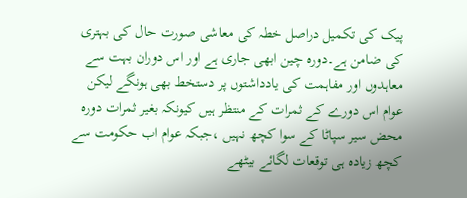پیک کی تکمیل دراصل خطہ کی معاشی صورت حال کی بہتری کی ضامن ہے۔دورہ چین ابھی جاری ہے اور اس دوران بہت سے معاہدوں اور مفاہمت کی یادداشتوں پر دستخط بھی ہونگے لیکن عوام اس دورے کے ثمرات کے منتظر ہیں کیونکہ بغیر ثمرات دورہ محض سیر سپاٹا کے سوا کچھ نہیں ،جبکہ عوام اب حکومت سے کچھ زیادہ ہی توقعات لگائے بیٹھے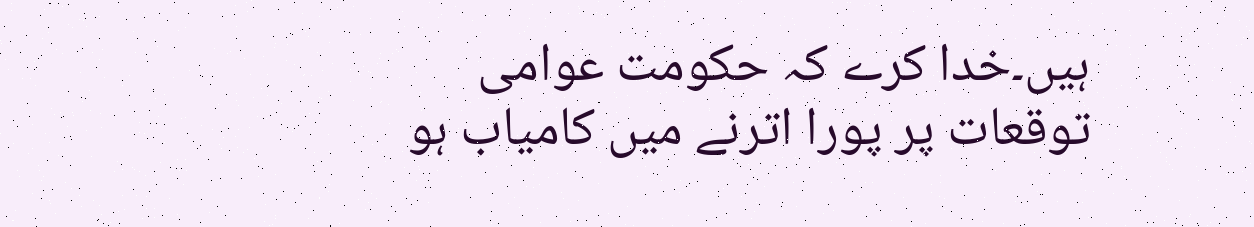ہیں۔خدا کرے کہ حکومت عوامی توقعات پر پورا اترنے میں کامیاب ہو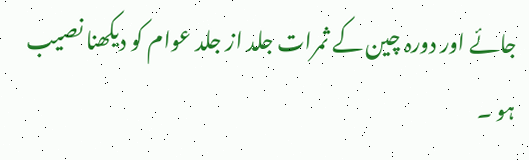جائے اور دورہ چین کے ثمرات جلد از جلد عوام کو دیکھنا نصیب ہو ۔